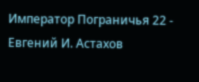Император Пограничья 22 - Евгений И. Астахов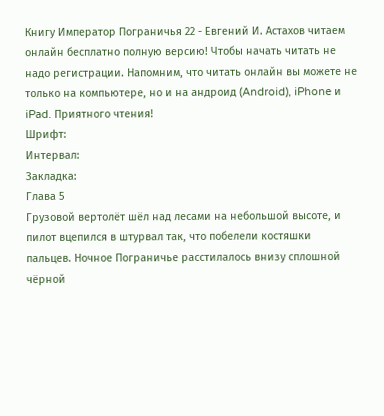Книгу Император Пограничья 22 - Евгений И. Астахов читаем онлайн бесплатно полную версию! Чтобы начать читать не надо регистрации. Напомним, что читать онлайн вы можете не только на компьютере, но и на андроид (Android), iPhone и iPad. Приятного чтения!
Шрифт:
Интервал:
Закладка:
Глава 5
Грузовой вертолёт шёл над лесами на небольшой высоте, и пилот вцепился в штурвал так, что побелели костяшки пальцев. Ночное Пограничье расстилалось внизу сплошной чёрной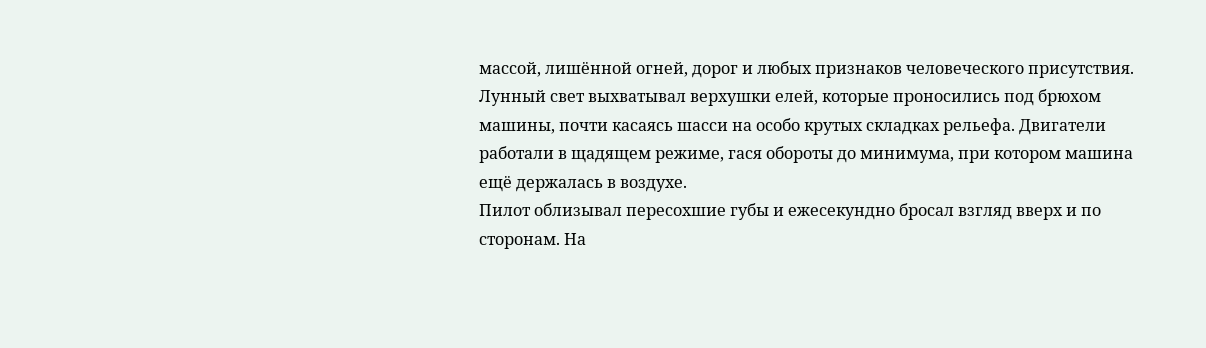массой, лишённой огней, дорог и любых признаков человеческого присутствия. Лунный свет выхватывал верхушки елей, которые проносились под брюхом машины, почти касаясь шасси на особо крутых складках рельефа. Двигатели работали в щадящем режиме, гася обороты до минимума, при котором машина ещё держалась в воздухе.
Пилот облизывал пересохшие губы и ежесекундно бросал взгляд вверх и по сторонам. На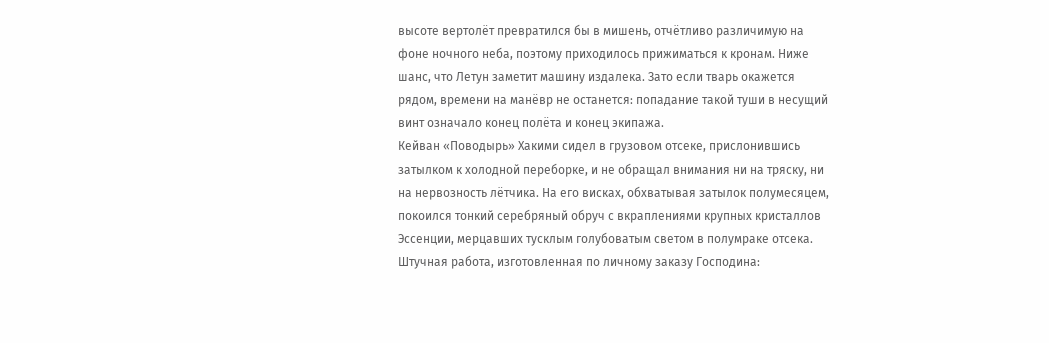высоте вертолёт превратился бы в мишень, отчётливо различимую на фоне ночного неба, поэтому приходилось прижиматься к кронам. Ниже шанс, что Летун заметит машину издалека. Зато если тварь окажется рядом, времени на манёвр не останется: попадание такой туши в несущий винт означало конец полёта и конец экипажа.
Кейван «Поводырь» Хакими сидел в грузовом отсеке, прислонившись затылком к холодной переборке, и не обращал внимания ни на тряску, ни на нервозность лётчика. На его висках, обхватывая затылок полумесяцем, покоился тонкий серебряный обруч с вкраплениями крупных кристаллов Эссенции, мерцавших тусклым голубоватым светом в полумраке отсека. Штучная работа, изготовленная по личному заказу Господина: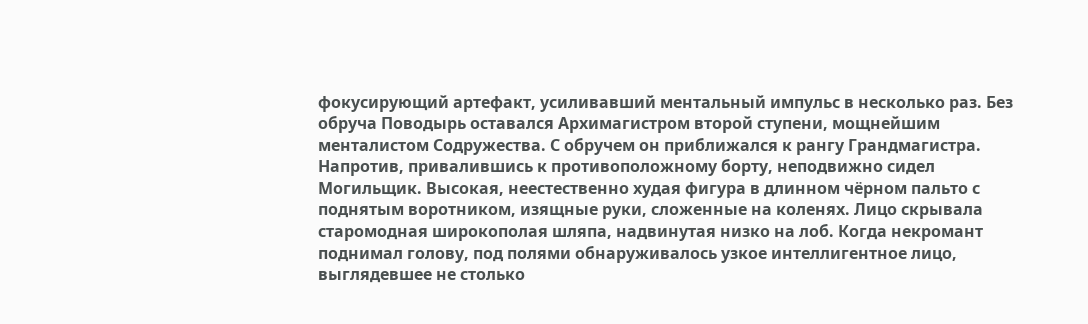фокусирующий артефакт, усиливавший ментальный импульс в несколько раз. Без обруча Поводырь оставался Архимагистром второй ступени, мощнейшим менталистом Содружества. С обручем он приближался к рангу Грандмагистра.
Напротив, привалившись к противоположному борту, неподвижно сидел Могильщик. Высокая, неестественно худая фигура в длинном чёрном пальто с поднятым воротником, изящные руки, сложенные на коленях. Лицо скрывала старомодная широкополая шляпа, надвинутая низко на лоб. Когда некромант поднимал голову, под полями обнаруживалось узкое интеллигентное лицо, выглядевшее не столько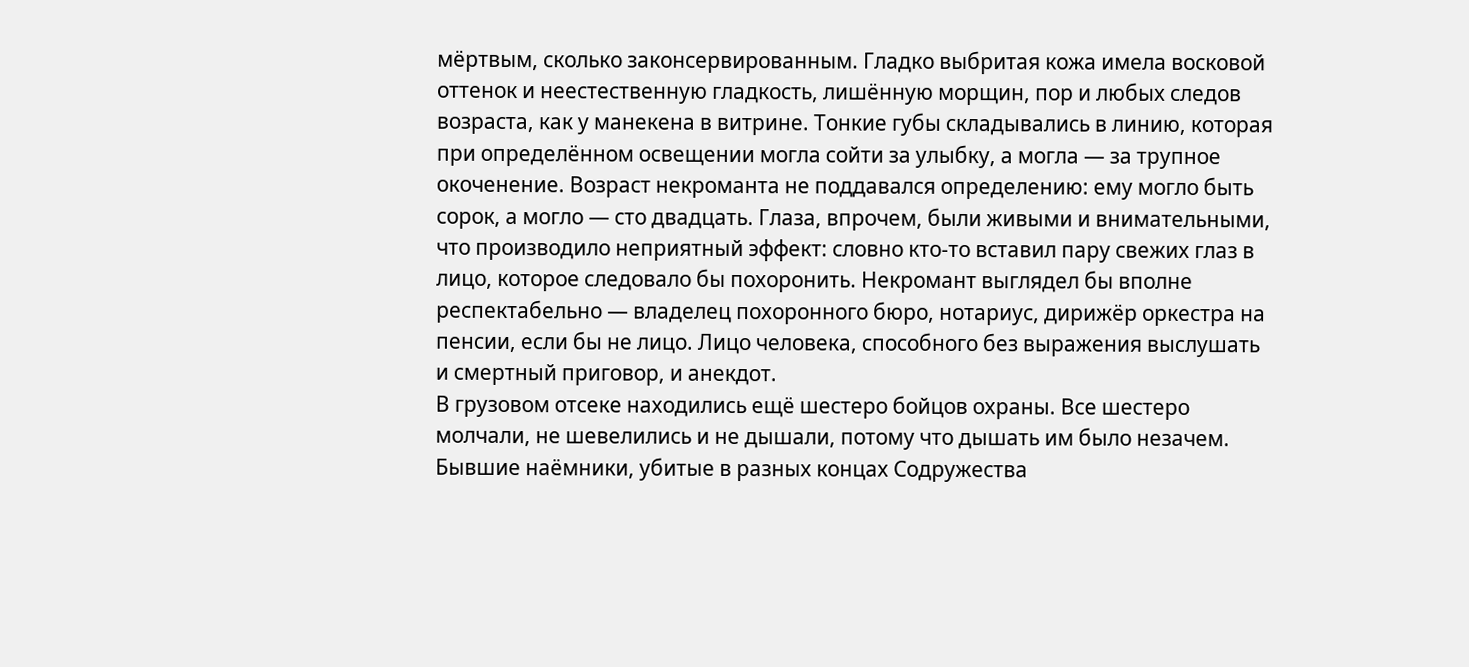мёртвым, сколько законсервированным. Гладко выбритая кожа имела восковой оттенок и неестественную гладкость, лишённую морщин, пор и любых следов возраста, как у манекена в витрине. Тонкие губы складывались в линию, которая при определённом освещении могла сойти за улыбку, а могла — за трупное окоченение. Возраст некроманта не поддавался определению: ему могло быть сорок, а могло — сто двадцать. Глаза, впрочем, были живыми и внимательными, что производило неприятный эффект: словно кто-то вставил пару свежих глаз в лицо, которое следовало бы похоронить. Некромант выглядел бы вполне респектабельно — владелец похоронного бюро, нотариус, дирижёр оркестра на пенсии, если бы не лицо. Лицо человека, способного без выражения выслушать и смертный приговор, и анекдот.
В грузовом отсеке находились ещё шестеро бойцов охраны. Все шестеро молчали, не шевелились и не дышали, потому что дышать им было незачем. Бывшие наёмники, убитые в разных концах Содружества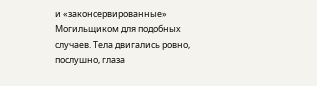и «законсервированные» Могильщиком для подобных случаев. Тела двигались ровно, послушно, глаза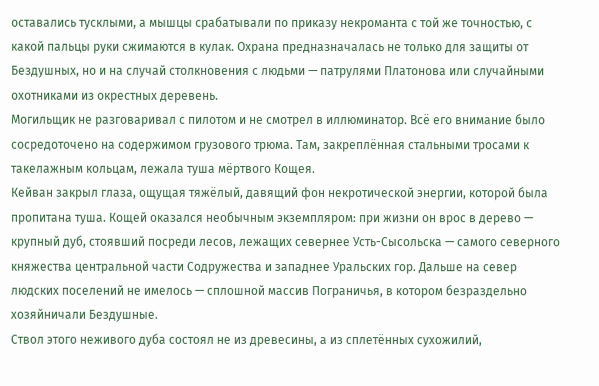оставались тусклыми, а мышцы срабатывали по приказу некроманта с той же точностью, с какой пальцы руки сжимаются в кулак. Охрана предназначалась не только для защиты от Бездушных, но и на случай столкновения с людьми — патрулями Платонова или случайными охотниками из окрестных деревень.
Могильщик не разговаривал с пилотом и не смотрел в иллюминатор. Всё его внимание было сосредоточено на содержимом грузового трюма. Там, закреплённая стальными тросами к такелажным кольцам, лежала туша мёртвого Кощея.
Кейван закрыл глаза, ощущая тяжёлый, давящий фон некротической энергии, которой была пропитана туша. Кощей оказался необычным экземпляром: при жизни он врос в дерево — крупный дуб, стоявший посреди лесов, лежащих севернее Усть-Сысольска — самого северного княжества центральной части Содружества и западнее Уральских гор. Дальше на север людских поселений не имелось — сплошной массив Пограничья, в котором безраздельно хозяйничали Бездушные.
Ствол этого неживого дуба состоял не из древесины, а из сплетённых сухожилий,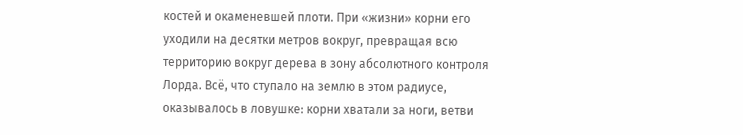костей и окаменевшей плоти. При «жизни» корни его уходили на десятки метров вокруг, превращая всю территорию вокруг дерева в зону абсолютного контроля Лорда. Всё, что ступало на землю в этом радиусе, оказывалось в ловушке: корни хватали за ноги, ветви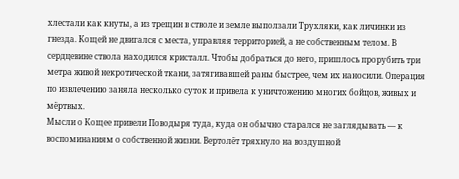хлестали как кнуты, а из трещин в стволе и земле выползали Трухляки, как личинки из гнезда. Кощей не двигался с места, управляя территорией, а не собственным телом. В сердцевине ствола находился кристалл. Чтобы добраться до него, пришлось прорубить три метра живой некротической ткани, затягивавшей раны быстрее, чем их наносили. Операция по извлечению заняла несколько суток и привела к уничтожению многих бойцов, живых и мёртвых.
Мысли о Кощее привели Поводыря туда, куда он обычно старался не заглядывать — к воспоминаниям о собственной жизни. Вертолёт тряхнуло на воздушной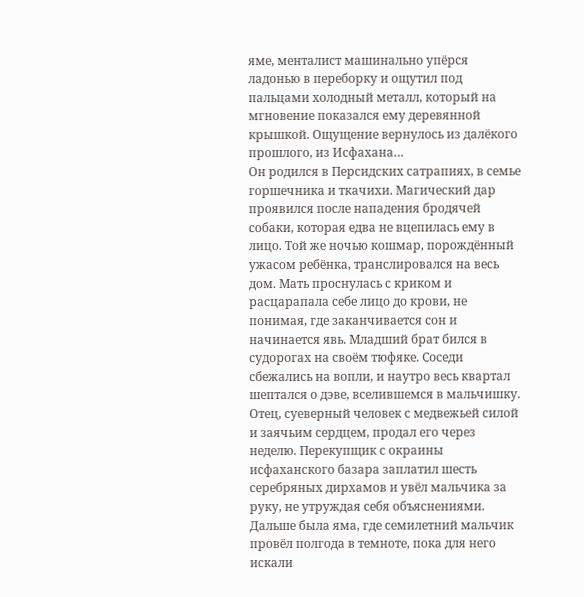яме, менталист машинально упёрся ладонью в переборку и ощутил под пальцами холодный металл, который на мгновение показался ему деревянной крышкой. Ощущение вернулось из далёкого прошлого, из Исфахана…
Он родился в Персидских сатрапиях, в семье горшечника и ткачихи. Магический дар проявился после нападения бродячей собаки, которая едва не вцепилась ему в лицо. Той же ночью кошмар, порождённый ужасом ребёнка, транслировался на весь дом. Мать проснулась с криком и расцарапала себе лицо до крови, не понимая, где заканчивается сон и начинается явь. Младший брат бился в судорогах на своём тюфяке. Соседи сбежались на вопли, и наутро весь квартал шептался о дэве, вселившемся в мальчишку.
Отец, суеверный человек с медвежьей силой и заячьим сердцем, продал его через неделю. Перекупщик с окраины исфаханского базара заплатил шесть серебряных дирхамов и увёл мальчика за руку, не утруждая себя объяснениями. Дальше была яма, где семилетний мальчик провёл полгода в темноте, пока для него искали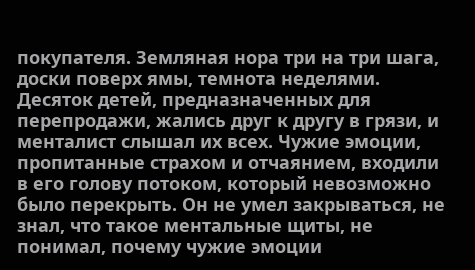покупателя. Земляная нора три на три шага, доски поверх ямы, темнота неделями. Десяток детей, предназначенных для перепродажи, жались друг к другу в грязи, и менталист слышал их всех. Чужие эмоции, пропитанные страхом и отчаянием, входили в его голову потоком, который невозможно было перекрыть. Он не умел закрываться, не знал, что такое ментальные щиты, не понимал, почему чужие эмоции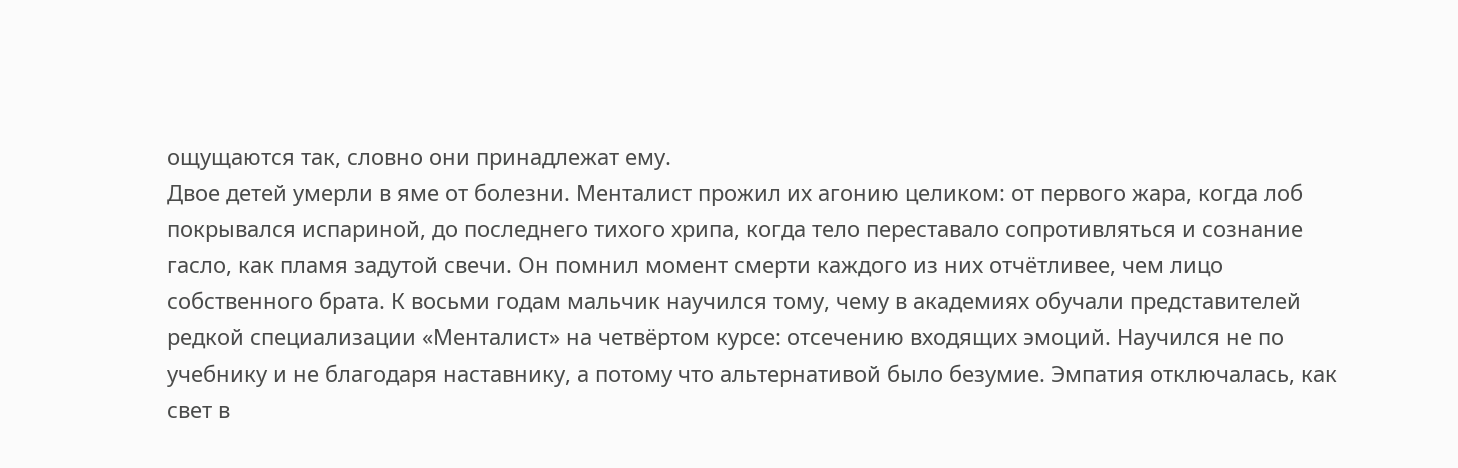ощущаются так, словно они принадлежат ему.
Двое детей умерли в яме от болезни. Менталист прожил их агонию целиком: от первого жара, когда лоб покрывался испариной, до последнего тихого хрипа, когда тело переставало сопротивляться и сознание гасло, как пламя задутой свечи. Он помнил момент смерти каждого из них отчётливее, чем лицо собственного брата. К восьми годам мальчик научился тому, чему в академиях обучали представителей редкой специализации «Менталист» на четвёртом курсе: отсечению входящих эмоций. Научился не по учебнику и не благодаря наставнику, а потому что альтернативой было безумие. Эмпатия отключалась, как свет в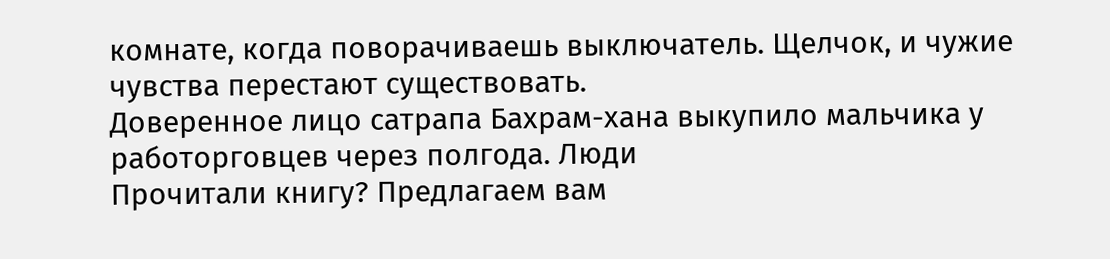комнате, когда поворачиваешь выключатель. Щелчок, и чужие чувства перестают существовать.
Доверенное лицо сатрапа Бахрам-хана выкупило мальчика у работорговцев через полгода. Люди
Прочитали книгу? Предлагаем вам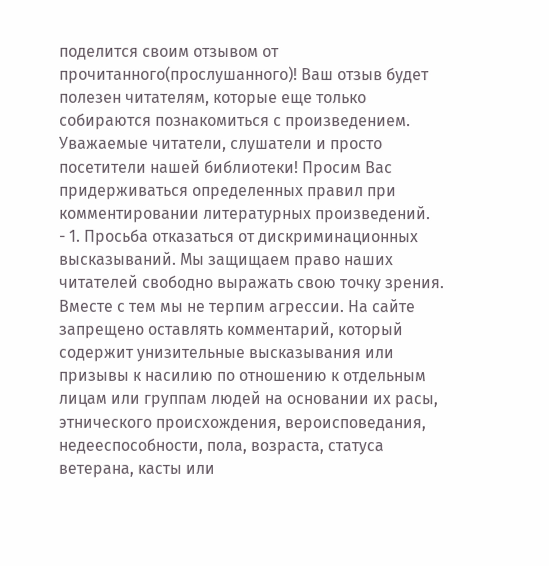поделится своим отзывом от прочитанного(прослушанного)! Ваш отзыв будет полезен читателям, которые еще только собираются познакомиться с произведением.
Уважаемые читатели, слушатели и просто посетители нашей библиотеки! Просим Вас придерживаться определенных правил при комментировании литературных произведений.
- 1. Просьба отказаться от дискриминационных высказываний. Мы защищаем право наших читателей свободно выражать свою точку зрения. Вместе с тем мы не терпим агрессии. На сайте запрещено оставлять комментарий, который содержит унизительные высказывания или призывы к насилию по отношению к отдельным лицам или группам людей на основании их расы, этнического происхождения, вероисповедания, недееспособности, пола, возраста, статуса ветерана, касты или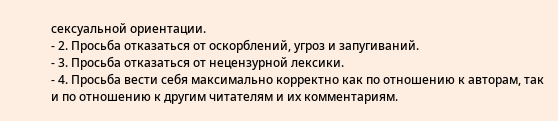сексуальной ориентации.
- 2. Просьба отказаться от оскорблений, угроз и запугиваний.
- 3. Просьба отказаться от нецензурной лексики.
- 4. Просьба вести себя максимально корректно как по отношению к авторам, так и по отношению к другим читателям и их комментариям.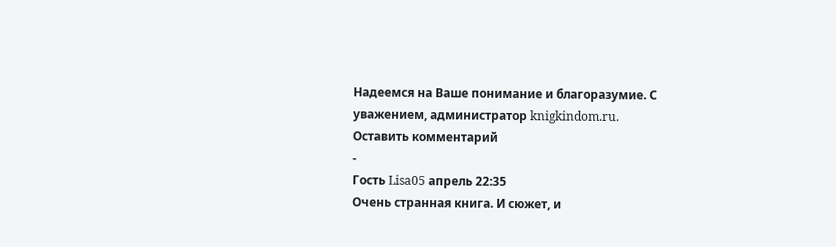Надеемся на Ваше понимание и благоразумие. С уважением, администратор knigkindom.ru.
Оставить комментарий
-
Гость Lisa05 апрель 22:35
Очень странная книга. И сюжет, и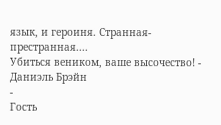язык, и героиня. Странная- престранная....
Убиться веником, ваше высочество! - Даниэль Брэйн
-
Гость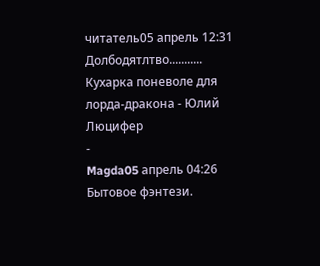читатель05 апрель 12:31
Долбодятлтво...........
Кухарка поневоле для лорда-дракона - Юлий Люцифер
-
Magda05 апрель 04:26
Бытовое фэнтези.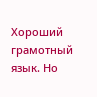Хороший грамотный язык. Но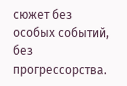сюжет без особых событий, без прогрессорства.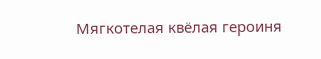Мягкотелая квёлая героиня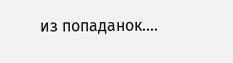из попаданок....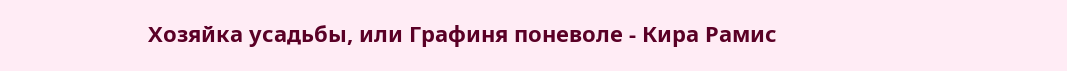Хозяйка усадьбы, или Графиня поневоле - Кира Рамис